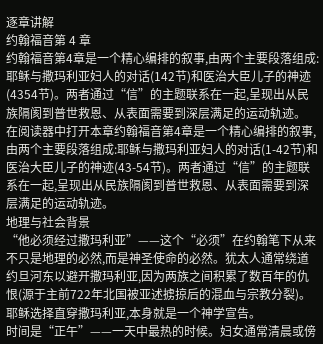逐章讲解
约翰福音第 4 章
约翰福音第4章是一个精心编排的叙事,由两个主要段落组成:耶稣与撒玛利亚妇人的对话(142节)和医治大臣儿子的神迹(4354节)。两者通过“信”的主题联系在一起,呈现出从民族隔阂到普世救恩、从表面需要到深层满足的运动轨迹。
在阅读器中打开本章约翰福音第4章是一个精心编排的叙事,由两个主要段落组成:耶稣与撒玛利亚妇人的对话(1-42节)和医治大臣儿子的神迹(43-54节)。两者通过“信”的主题联系在一起,呈现出从民族隔阂到普世救恩、从表面需要到深层满足的运动轨迹。
地理与社会背景
“他必须经过撒玛利亚”——这个“必须”在约翰笔下从来不只是地理的必然,而是神圣使命的必然。犹太人通常绕道约旦河东以避开撒玛利亚,因为两族之间积累了数百年的仇恨(源于主前722年北国被亚述掳掠后的混血与宗教分裂)。耶稣选择直穿撒玛利亚,本身就是一个神学宣告。
时间是“正午”——一天中最热的时候。妇女通常清晨或傍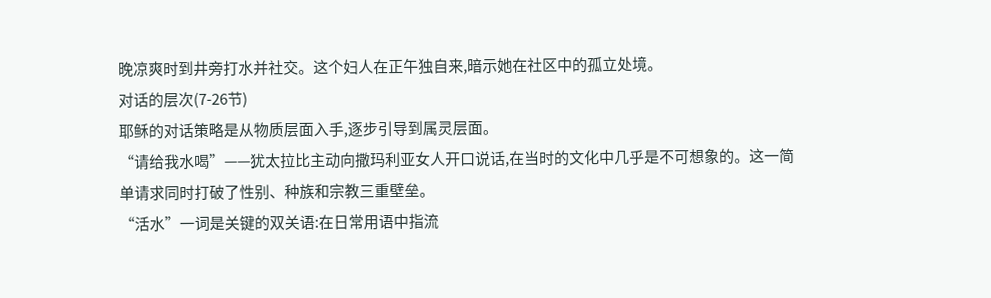晚凉爽时到井旁打水并社交。这个妇人在正午独自来,暗示她在社区中的孤立处境。
对话的层次(7-26节)
耶稣的对话策略是从物质层面入手,逐步引导到属灵层面。
“请给我水喝”——犹太拉比主动向撒玛利亚女人开口说话,在当时的文化中几乎是不可想象的。这一简单请求同时打破了性别、种族和宗教三重壁垒。
“活水”一词是关键的双关语:在日常用语中指流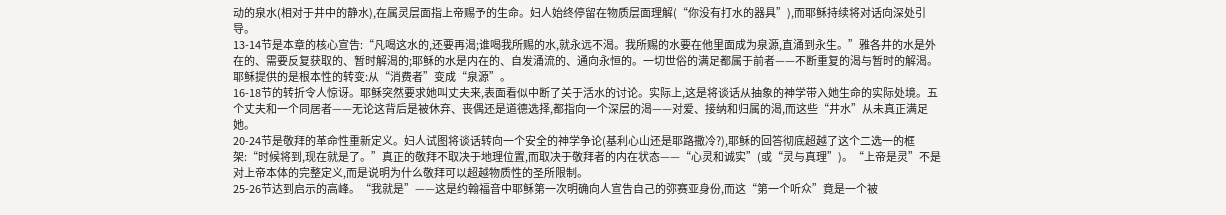动的泉水(相对于井中的静水),在属灵层面指上帝赐予的生命。妇人始终停留在物质层面理解(“你没有打水的器具”),而耶稣持续将对话向深处引导。
13-14节是本章的核心宣告:“凡喝这水的,还要再渴;谁喝我所赐的水,就永远不渴。我所赐的水要在他里面成为泉源,直涌到永生。”雅各井的水是外在的、需要反复获取的、暂时解渴的;耶稣的水是内在的、自发涌流的、通向永恒的。一切世俗的满足都属于前者——不断重复的渴与暂时的解渴。耶稣提供的是根本性的转变:从“消费者”变成“泉源”。
16-18节的转折令人惊讶。耶稣突然要求她叫丈夫来,表面看似中断了关于活水的讨论。实际上,这是将谈话从抽象的神学带入她生命的实际处境。五个丈夫和一个同居者——无论这背后是被休弃、丧偶还是道德选择,都指向一个深层的渴——对爱、接纳和归属的渴,而这些“井水”从未真正满足她。
20-24节是敬拜的革命性重新定义。妇人试图将谈话转向一个安全的神学争论(基利心山还是耶路撒冷?),耶稣的回答彻底超越了这个二选一的框架:“时候将到,现在就是了。”真正的敬拜不取决于地理位置,而取决于敬拜者的内在状态——“心灵和诚实”(或“灵与真理”)。“上帝是灵”不是对上帝本体的完整定义,而是说明为什么敬拜可以超越物质性的圣所限制。
25-26节达到启示的高峰。“我就是”——这是约翰福音中耶稣第一次明确向人宣告自己的弥赛亚身份,而这“第一个听众”竟是一个被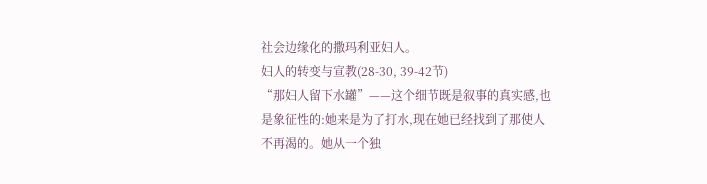社会边缘化的撒玛利亚妇人。
妇人的转变与宣教(28-30, 39-42节)
“那妇人留下水罐”——这个细节既是叙事的真实感,也是象征性的:她来是为了打水,现在她已经找到了那使人不再渴的。她从一个独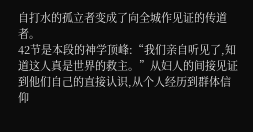自打水的孤立者变成了向全城作见证的传道者。
42节是本段的神学顶峰:“我们亲自听见了,知道这人真是世界的救主。”从妇人的间接见证到他们自己的直接认识,从个人经历到群体信仰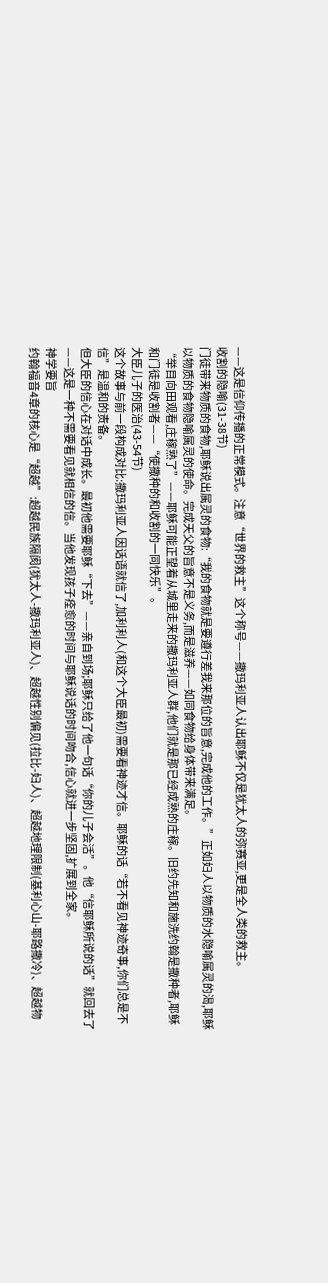——这是信仰传播的正常模式。注意“世界的救主”这个称号——撒玛利亚人认出耶稣不仅是犹太人的弥赛亚,更是全人类的救主。
收割的隐喻(31-38节)
门徒带来物质的食物,耶稣说出属灵的食物:“我的食物就是要遵行差我来那位的旨意,完成他的工作。”正如妇人以物质的水隐喻属灵的渴,耶稣以物质的食物隐喻属灵的使命。完成天父的旨意不是义务,而是滋养——如同食物给身体带来满足。
“举目向田观看,庄稼熟了”——耶稣可能正望着从城里走来的撒玛利亚人群,他们就是那已经成熟的庄稼。旧约先知和施洗约翰是撒种者,耶稣和门徒是收割者——“使撒种的和收割的一同快乐”。
大臣儿子的医治(43-54节)
这个故事与前一段构成对比:撒玛利亚人因话语就信了,加利利人(和这个大臣最初)需要看神迹才信。耶稣的话“若不看见神迹奇事,你们总是不信”是温和的责备。
但大臣的信心在对话中成长。最初他需要耶稣“下去”——亲自到场;耶稣只给了他一句话“你的儿子会活”。他“信耶稣所说的话”就回去了——这是一种不需要看见就相信的信。当他发现孩子痊愈的时间与耶稣说话的时间吻合,信心就进一步坚固,扩展到全家。
神学要旨
约翰福音4章的核心是“超越”:超越民族隔阂(犹太人-撒玛利亚人)、超越性别偏见(拉比-妇人)、超越地理限制(基利心山-耶路撒冷)、超越物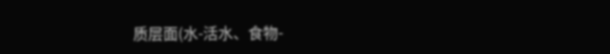质层面(水-活水、食物-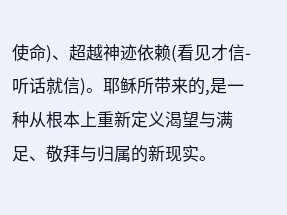使命)、超越神迹依赖(看见才信-听话就信)。耶稣所带来的,是一种从根本上重新定义渴望与满足、敬拜与归属的新现实。